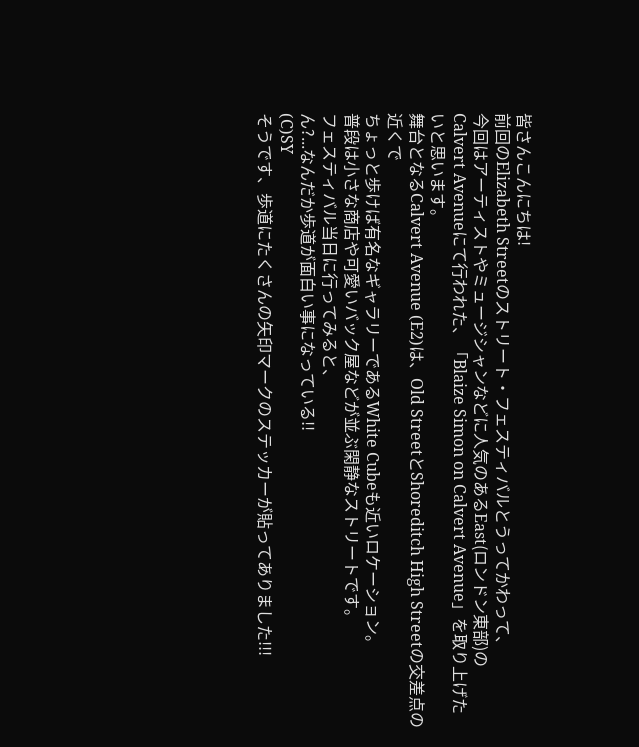皆さんこんにちは!
前回のElizabeth Streetのストリート・フェスティバルとうってかわって、
今回はアーティストやミュージシャンなどに人気のあるEast(ロンドン東部)の
Calvert Avenueにて行われた、「Blaize Simon on Calvert Avenue」を取り上げたいと思います。
舞台となるCalvert Avenue (E2)は、Old StreetとShoreditch High Streetの交差点の近くで
ちょっと歩けば有名なギャラリーであるWhite Cubeも近いロケーション。
普段は小さな商店や可愛いバック屋などが並ぶ閑静なストリートです。
フェスティバル当日に行ってみると、
ん?...なんだか歩道が面白い事になっている!!
(C)SY
そうです、歩道にたくさんの矢印マークのステッカーが貼ってありました!!!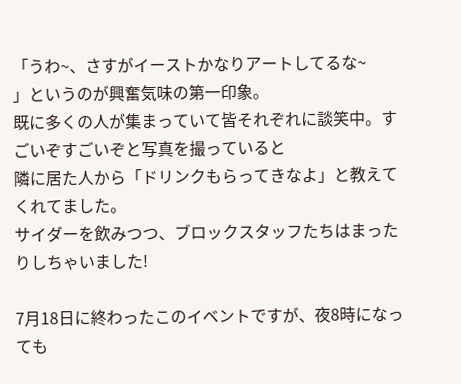「うわ~、さすがイーストかなりアートしてるな~
」というのが興奮気味の第一印象。
既に多くの人が集まっていて皆それぞれに談笑中。すごいぞすごいぞと写真を撮っていると
隣に居た人から「ドリンクもらってきなよ」と教えてくれてました。
サイダーを飲みつつ、ブロックスタッフたちはまったりしちゃいました!

7月18日に終わったこのイベントですが、夜8時になっても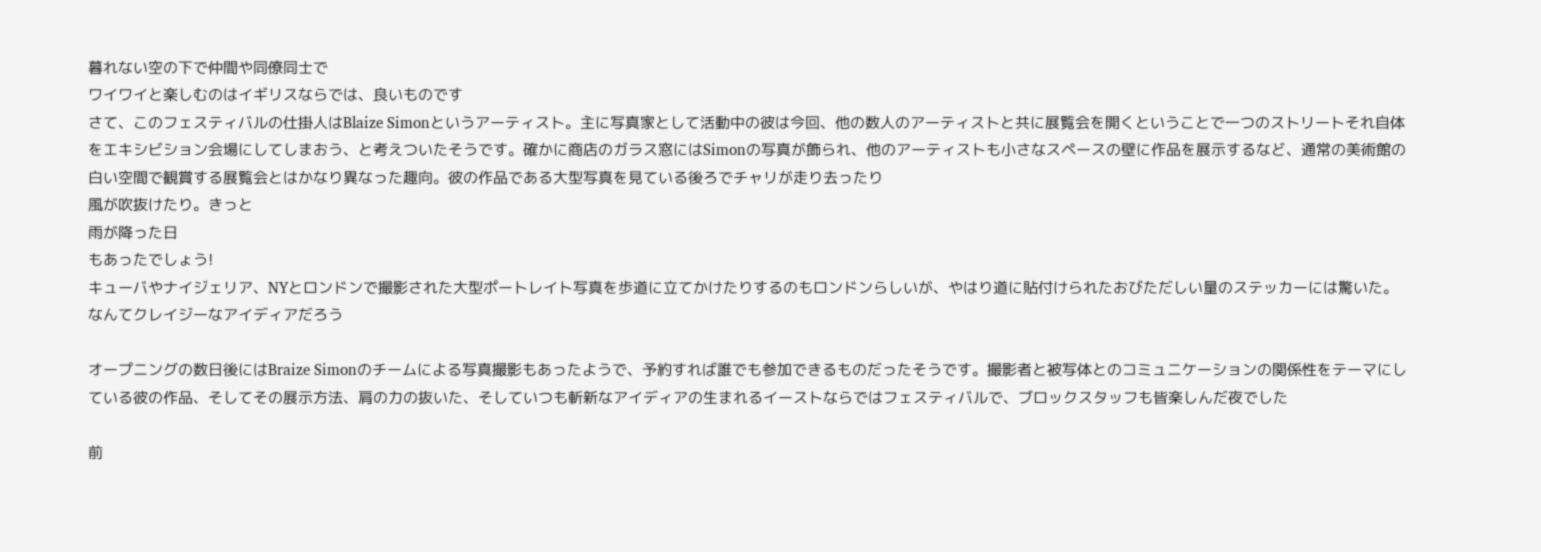暮れない空の下で仲間や同僚同士で
ワイワイと楽しむのはイギリスならでは、良いものです
さて、このフェスティバルの仕掛人はBlaize Simonというアーティスト。主に写真家として活動中の彼は今回、他の数人のアーティストと共に展覧会を開くということで一つのストリートそれ自体をエキシビション会場にしてしまおう、と考えついたそうです。確かに商店のガラス窓にはSimonの写真が飾られ、他のアーティストも小さなスペースの壁に作品を展示するなど、通常の美術館の白い空間で観賞する展覧会とはかなり異なった趣向。彼の作品である大型写真を見ている後ろでチャリが走り去ったり
風が吹抜けたり。きっと
雨が降った日
もあったでしょう!
キューバやナイジェリア、NYとロンドンで撮影された大型ポートレイト写真を歩道に立てかけたりするのもロンドンらしいが、やはり道に貼付けられたおびただしい量のステッカーには驚いた。
なんてクレイジーなアイディアだろう

オープニングの数日後にはBraize Simonのチームによる写真撮影もあったようで、予約すれば誰でも参加できるものだったそうです。撮影者と被写体とのコミュニケーションの関係性をテーマにしている彼の作品、そしてその展示方法、肩の力の抜いた、そしていつも斬新なアイディアの生まれるイーストならではフェスティバルで、ブロックスタッフも皆楽しんだ夜でした

前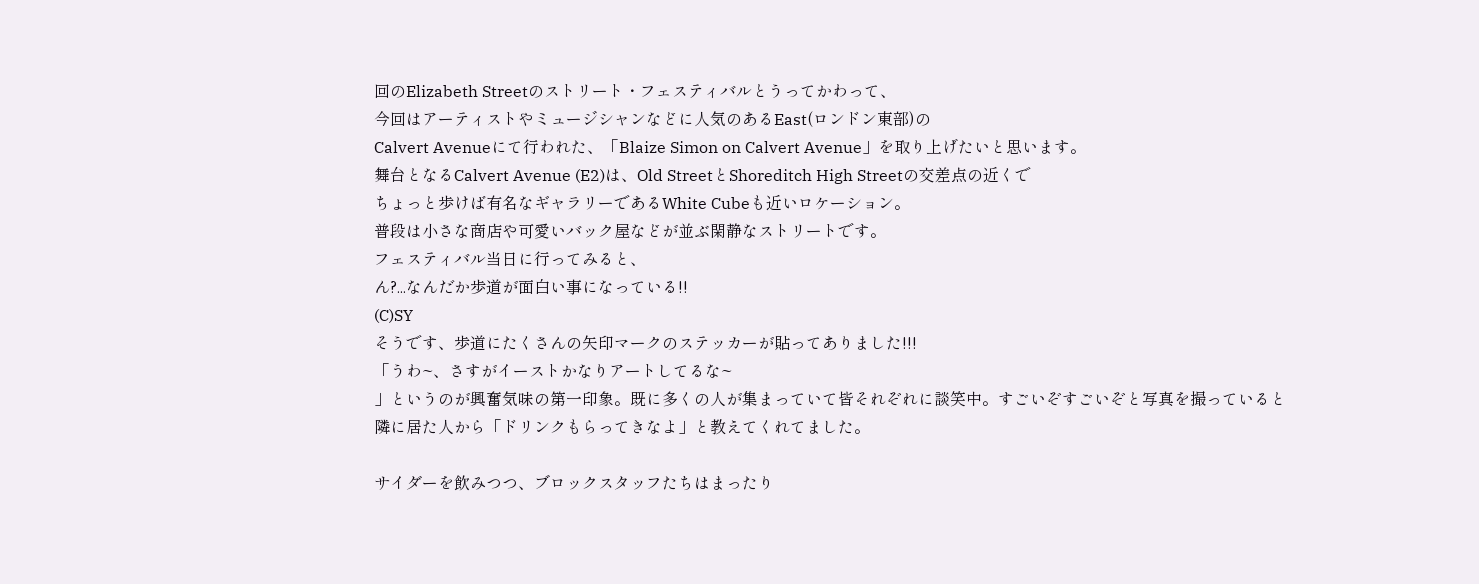回のElizabeth Streetのストリート・フェスティバルとうってかわって、
今回はアーティストやミュージシャンなどに人気のあるEast(ロンドン東部)の
Calvert Avenueにて行われた、「Blaize Simon on Calvert Avenue」を取り上げたいと思います。
舞台となるCalvert Avenue (E2)は、Old StreetとShoreditch High Streetの交差点の近くで
ちょっと歩けば有名なギャラリーであるWhite Cubeも近いロケーション。
普段は小さな商店や可愛いバック屋などが並ぶ閑静なストリートです。
フェスティバル当日に行ってみると、
ん?...なんだか歩道が面白い事になっている!!
(C)SY
そうです、歩道にたくさんの矢印マークのステッカーが貼ってありました!!!
「うわ~、さすがイーストかなりアートしてるな~
」というのが興奮気味の第一印象。既に多くの人が集まっていて皆それぞれに談笑中。すごいぞすごいぞと写真を撮っていると
隣に居た人から「ドリンクもらってきなよ」と教えてくれてました。

サイダーを飲みつつ、ブロックスタッフたちはまったり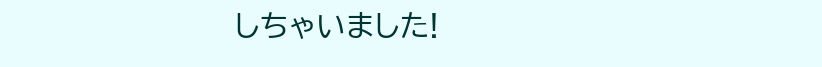しちゃいました!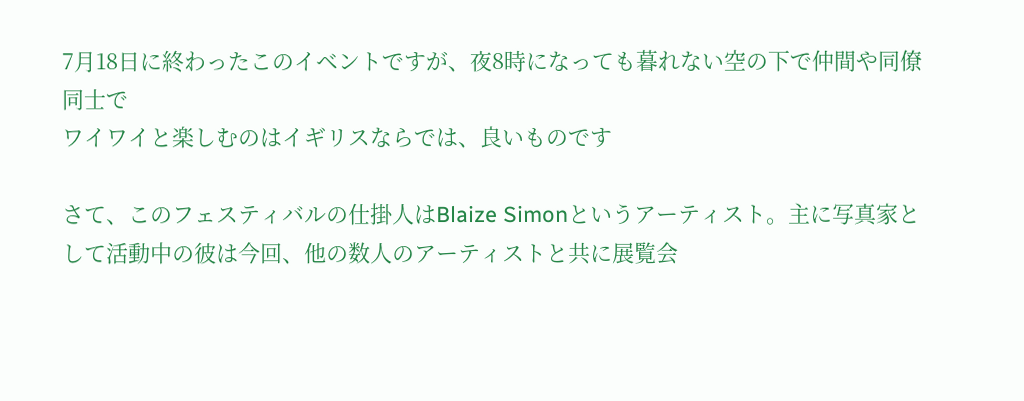7月18日に終わったこのイベントですが、夜8時になっても暮れない空の下で仲間や同僚同士で
ワイワイと楽しむのはイギリスならでは、良いものです

さて、このフェスティバルの仕掛人はBlaize Simonというアーティスト。主に写真家として活動中の彼は今回、他の数人のアーティストと共に展覧会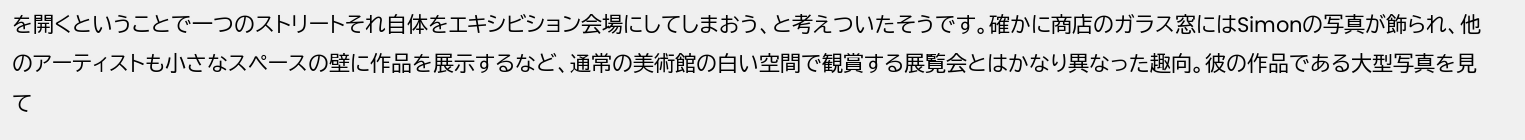を開くということで一つのストリートそれ自体をエキシビション会場にしてしまおう、と考えついたそうです。確かに商店のガラス窓にはSimonの写真が飾られ、他のアーティストも小さなスペースの壁に作品を展示するなど、通常の美術館の白い空間で観賞する展覧会とはかなり異なった趣向。彼の作品である大型写真を見て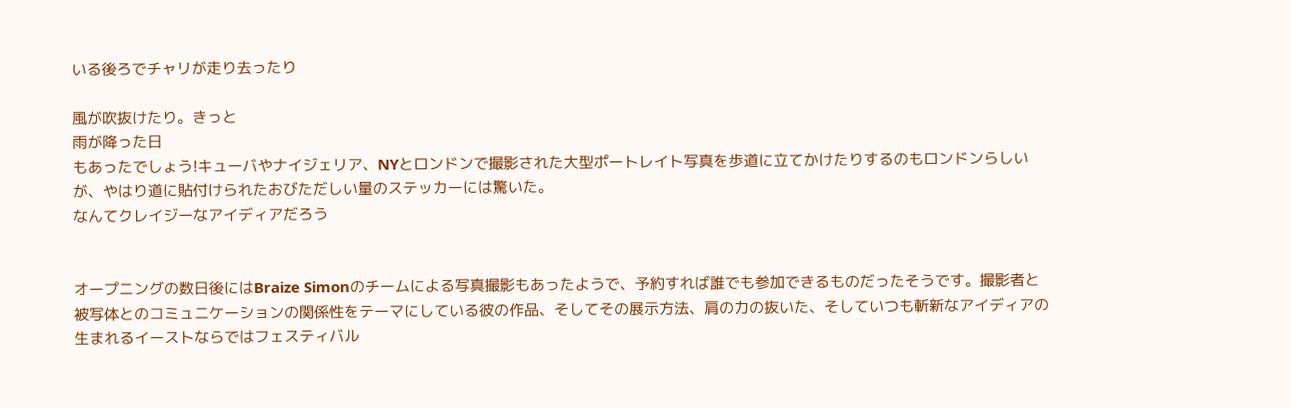いる後ろでチャリが走り去ったり

風が吹抜けたり。きっと
雨が降った日
もあったでしょう!キューバやナイジェリア、NYとロンドンで撮影された大型ポートレイト写真を歩道に立てかけたりするのもロンドンらしいが、やはり道に貼付けられたおびただしい量のステッカーには驚いた。
なんてクレイジーなアイディアだろう


オープニングの数日後にはBraize Simonのチームによる写真撮影もあったようで、予約すれば誰でも参加できるものだったそうです。撮影者と被写体とのコミュニケーションの関係性をテーマにしている彼の作品、そしてその展示方法、肩の力の抜いた、そしていつも斬新なアイディアの生まれるイーストならではフェスティバル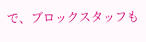で、ブロックスタッフも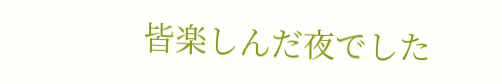皆楽しんだ夜でした